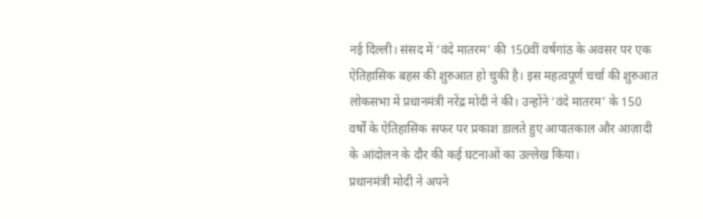नई दिल्ली। संसद में ‘वंदे मातरम’ की 150वीं वर्षगांठ के अवसर पर एक ऐतिहासिक बहस की शुरुआत हो चुकी है। इस महत्वपूर्ण चर्चा की शुरुआत लोकसभा में प्रधानमंत्री नरेंद्र मोदी ने की। उन्होंने ‘वंदे मातरम’ के 150 वर्षों के ऐतिहासिक सफर पर प्रकाश डालते हुए आपातकाल और आज़ादी के आंदोलन के दौर की कई घटनाओं का उल्लेख किया।
प्रधानमंत्री मोदी ने अपने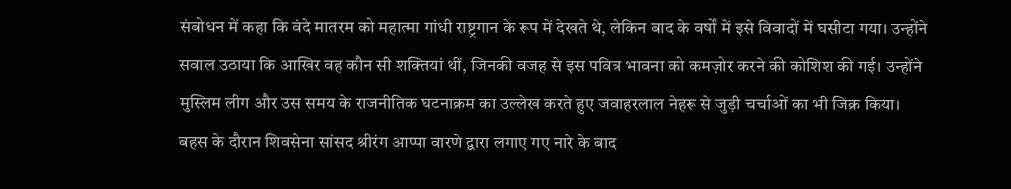संबोधन में कहा कि वंदे मातरम को महात्मा गांधी राष्ट्रगान के रूप में देखते थे, लेकिन बाद के वर्षों में इसे विवादों में घसीटा गया। उन्होंने सवाल उठाया कि आखिर वह कौन सी शक्तियां थीं, जिनकी वजह से इस पवित्र भावना को कमज़ोर करने की कोशिश की गई। उन्होंने मुस्लिम लीग और उस समय के राजनीतिक घटनाक्रम का उल्लेख करते हुए जवाहरलाल नेहरू से जुड़ी चर्चाओं का भी जिक्र किया।
बहस के दौरान शिवसेना सांसद श्रीरंग आप्पा वारणे द्वारा लगाए गए नारे के बाद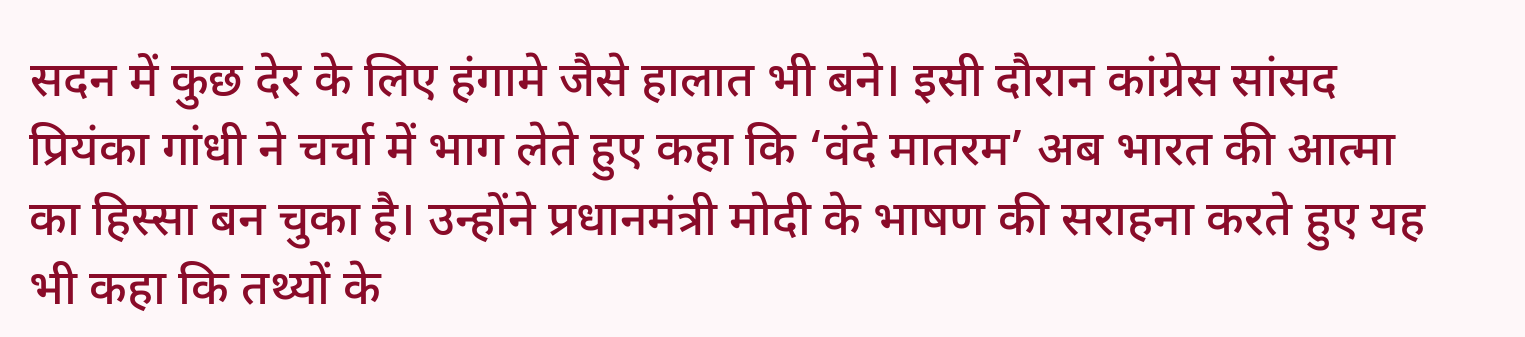सदन में कुछ देर के लिए हंगामे जैसे हालात भी बने। इसी दौरान कांग्रेस सांसद प्रियंका गांधी ने चर्चा में भाग लेते हुए कहा कि ‘वंदे मातरम’ अब भारत की आत्मा का हिस्सा बन चुका है। उन्होंने प्रधानमंत्री मोदी के भाषण की सराहना करते हुए यह भी कहा कि तथ्यों के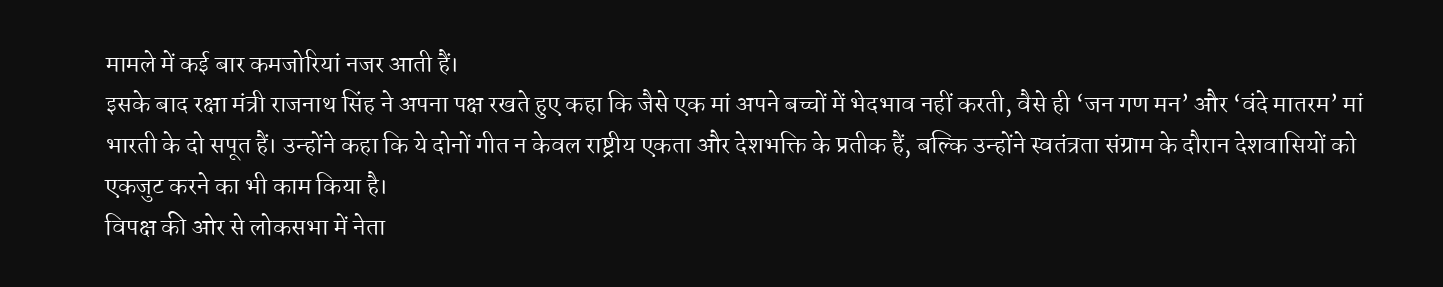मामले में कई बार कमजोरियां नजर आती हैं।
इसके बाद रक्षा मंत्री राजनाथ सिंह ने अपना पक्ष रखते हुए कहा कि जैसे एक मां अपने बच्चों में भेदभाव नहीं करती, वैसे ही ‘जन गण मन’ और ‘वंदे मातरम’ मां भारती के दो सपूत हैं। उन्होंने कहा कि ये दोनों गीत न केवल राष्ट्रीय एकता और देशभक्ति के प्रतीक हैं, बल्कि उन्होंने स्वतंत्रता संग्राम के दौरान देशवासियों को एकजुट करने का भी काम किया है।
विपक्ष की ओर से लोकसभा में नेता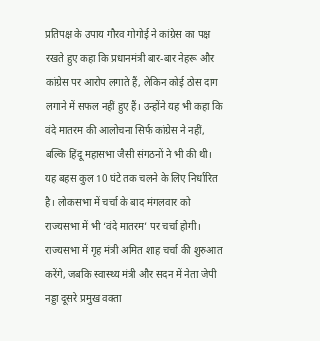प्रतिपक्ष के उपाय गौरव गोगोई ने कांग्रेस का पक्ष रखते हुए कहा कि प्रधानमंत्री बार-बार नेहरू और कांग्रेस पर आरोप लगाते हैं, लेकिन कोई ठोस दाग लगाने में सफल नहीं हुए हैं। उन्होंने यह भी कहा कि वंदे मातरम की आलोचना सिर्फ कांग्रेस ने नहीं, बल्कि हिंदू महासभा जैसी संगठनों ने भी की थी।
यह बहस कुल 10 घंटे तक चलने के लिए निर्धारित है। लोकसभा में चर्चा के बाद मंगलवार को राज्यसभा में भी ‘वंदे मातरम’ पर चर्चा होगी। राज्यसभा में गृह मंत्री अमित शाह चर्चा की शुरुआत करेंगे, जबकि स्वास्थ्य मंत्री और सदन में नेता जेपी नड्डा दूसरे प्रमुख वक्ता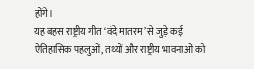होंगे।
यह बहस राष्ट्रीय गीत ‘वंदे मातरम’ से जुड़े कई ऐतिहासिक पहलुओं, तथ्यों और राष्ट्रीय भावनाओं को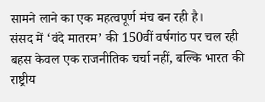सामने लाने का एक महत्वपूर्ण मंच बन रही है।
संसद में ‘वंदे मातरम’ की 150वीं वर्षगांठ पर चल रही बहस केवल एक राजनीतिक चर्चा नहीं, बल्कि भारत की राष्ट्रीय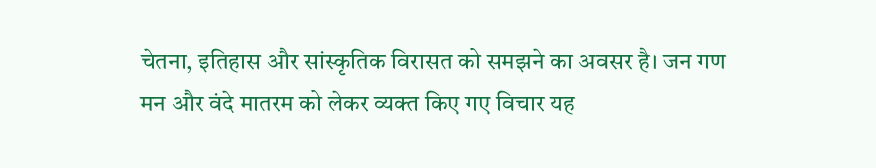चेतना, इतिहास और सांस्कृतिक विरासत को समझने का अवसर है। जन गण मन और वंदे मातरम को लेकर व्यक्त किए गए विचार यह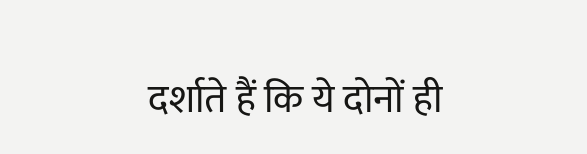दर्शाते हैं कि ये दोनों ही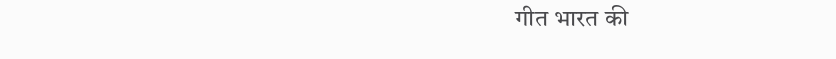गीत भारत की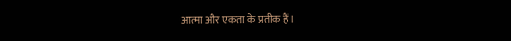आत्मा और एकता के प्रतीक हैं।